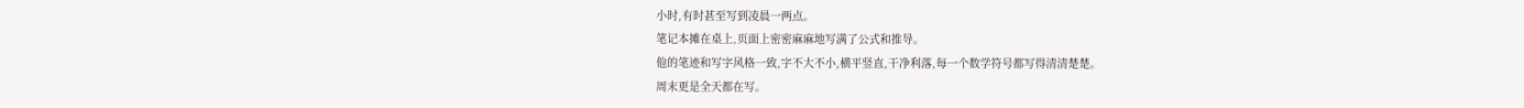小时,有时甚至写到凌晨一两点。
笔记本摊在桌上,页面上密密麻麻地写满了公式和推导。
他的笔迹和写字风格一致,字不大不小,横平竖直,干净利落,每一个数学符号都写得清清楚楚。
周末更是全天都在写。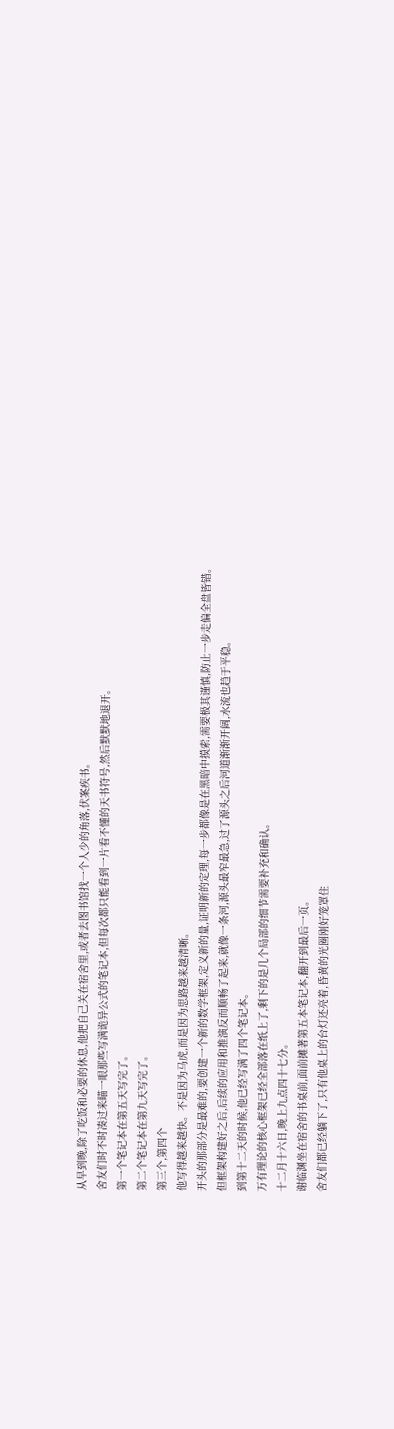从早到晚,除了吃饭和必要的休息,他把自己关在宿舍里,或者去图书馆找一个人少的角落,伏案疾书。
舍友们时不时凑过来瞄一眼那些写满诡异公式的笔记本,但每次都只能看到一片看不懂的天书符号,然后默默地退开。
第一个笔记本在第五天写完了。
第二个笔记本在第九天写完了。
第三个,第四个
他写得越来越快。不是因为马虎,而是因为思路越来越清晰。
开头的那部分是最难的,要创建一个新的数学框架,定义新的量,证明新的定理,每一步都像是在黑暗中摸索,需要极其谨慎,防止一步走偏全盘皆错。
但框架构建好之后,后续的应用和推演反而顺畅了起来,就像一条河,源头最窄最急,过了源头之后河道渐渐开阔,水流也趋于平稳。
到第十二天的时候,他已经写满了四个笔记本。
万有理论的核心框架已经全部落在纸上了,剩下的是几个局部的细节需要补充和确认。
十二月十六日,晚上九点四十七分。
谢临渊坐在宿舍的书桌前,面前摊著第五本笔记本,翻开到最后一页。
舍友们都已经躺下了,只有他桌上的台灯还亮着,昏黄的光圈刚好笼罩住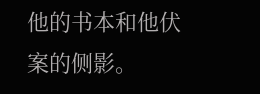他的书本和他伏案的侧影。